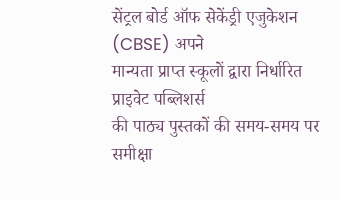सेंट्रल बोर्ड ऑफ सेकेंड्री एजुकेशन (CBSE) अपने
मान्यता प्राप्त स्कूलों द्वारा निर्धारित प्राइवेट पब्लिशर्स
की पाठ्य पुस्तकों की समय-समय पर समीक्षा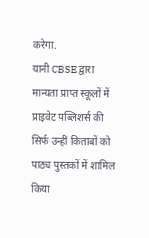करेगा.
यानी CBSE द्वारा मान्यता प्राप्त स्कूलों में प्राइवेट पब्लिशर्स की सिर्फ उन्हीं किताबों को पाठ्य पुस्तकों में शामिल किया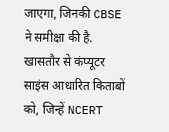जाएगा, जिनकी CBSE ने समीक्षा की है. खासतौर से कंप्यूटर साइंस आधारित किताबों को, जिन्हें NCERT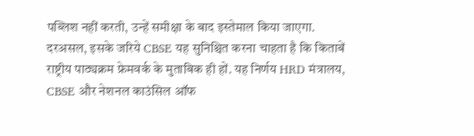पब्लिश नहीं करती, उन्हें समीक्षा के बाद इस्तेमाल किया जाएगा.
दरअसल, इसके जरिये CBSE यह सुनिश्चित करना चाहता है कि किताबें राष्ट्रीय पाठ्यक्रम फ्रेमवर्क के मुताबिक ही हों. यह निर्णय HRD मंत्रालय, CBSE और नेशनल काउंसिल ऑफ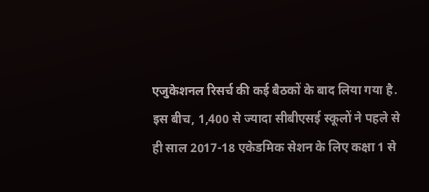एजुकेशनल रिसर्च की कई बैठकों के बाद लिया गया है.
इस बीच, 1,400 से ज्यादा सीबीएसई स्कूलों ने पहले से
ही साल 2017-18 एकेडमिक सेशन के लिए कक्षा 1 से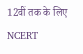12वीं तक के लिए NCERT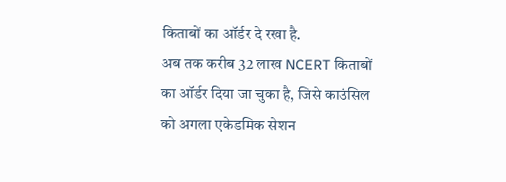किताबों का ऑर्डर दे रखा है.
अब तक करीब 32 लाख NCERT किताबों का ऑर्डर दिया जा चुका है, जिसे काउंसिल को अगला एकेडमिक सेशन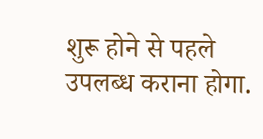शुरू होने से पहले उपलब्ध कराना होगा.